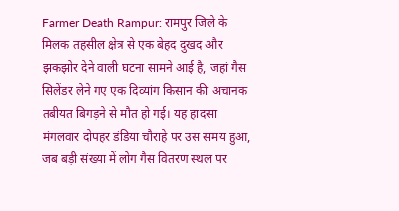Farmer Death Rampur: रामपुर जिले के मिलक तहसील क्षेत्र से एक बेहद दुखद और झकझोर देने वाली घटना सामने आई है, जहां गैस सिलेंडर लेने गए एक दिव्यांग किसान की अचानक तबीयत बिगड़ने से मौत हो गई। यह हादसा मंगलवार दोपहर डंडिया चौराहे पर उस समय हुआ, जब बड़ी संख्या में लोग गैस वितरण स्थल पर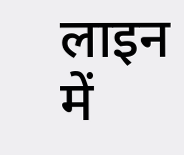लाइन में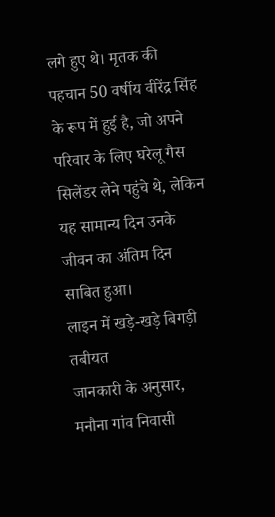लगे हुए थे। मृतक की पहचान 50 वर्षीय वीरेंद्र सिंह के रूप में हुई है, जो अपने परिवार के लिए घरेलू गैस सिलेंडर लेने पहुंचे थे, लेकिन यह सामान्य दिन उनके जीवन का अंतिम दिन साबित हुआ।
लाइन में खड़े-खड़े बिगड़ी तबीयत
जानकारी के अनुसार, मनौना गांव निवासी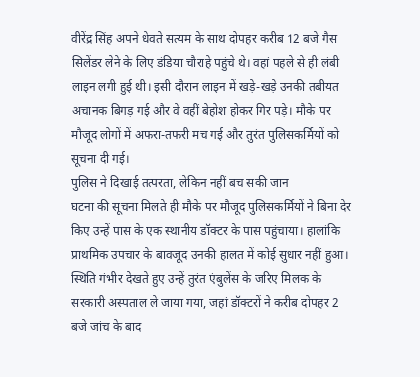वीरेंद्र सिंह अपने धेवते सत्यम के साथ दोपहर करीब 12 बजे गैस सिलेंडर लेने के लिए डंडिया चौराहे पहुंचे थे। वहां पहले से ही लंबी लाइन लगी हुई थी। इसी दौरान लाइन में खड़े-खड़े उनकी तबीयत अचानक बिगड़ गई और वे वहीं बेहोश होकर गिर पड़े। मौके पर मौजूद लोगों में अफरा-तफरी मच गई और तुरंत पुलिसकर्मियों को सूचना दी गई।
पुलिस ने दिखाई तत्परता, लेकिन नहीं बच सकी जान
घटना की सूचना मिलते ही मौके पर मौजूद पुलिसकर्मियों ने बिना देर किए उन्हें पास के एक स्थानीय डॉक्टर के पास पहुंचाया। हालांकि प्राथमिक उपचार के बावजूद उनकी हालत में कोई सुधार नहीं हुआ। स्थिति गंभीर देखते हुए उन्हें तुरंत एंबुलेंस के जरिए मिलक के सरकारी अस्पताल ले जाया गया, जहां डॉक्टरों ने करीब दोपहर 2 बजे जांच के बाद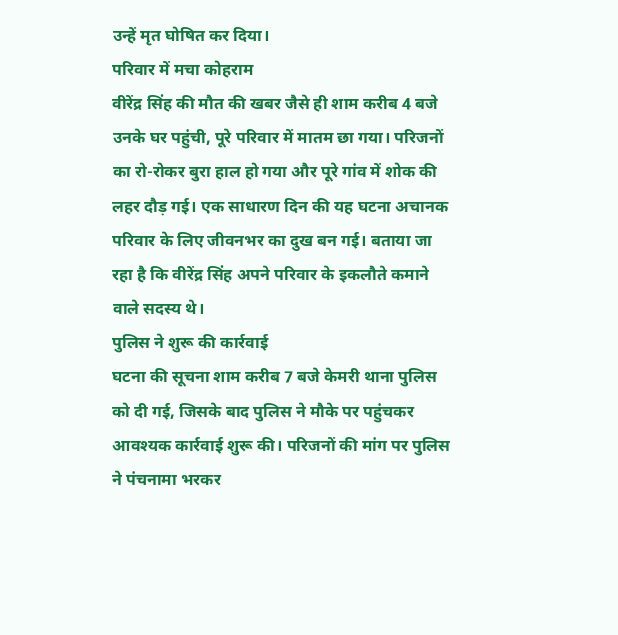उन्हें मृत घोषित कर दिया।
परिवार में मचा कोहराम
वीरेंद्र सिंह की मौत की खबर जैसे ही शाम करीब 4 बजे उनके घर पहुंची, पूरे परिवार में मातम छा गया। परिजनों का रो-रोकर बुरा हाल हो गया और पूरे गांव में शोक की लहर दौड़ गई। एक साधारण दिन की यह घटना अचानक परिवार के लिए जीवनभर का दुख बन गई। बताया जा रहा है कि वीरेंद्र सिंह अपने परिवार के इकलौते कमाने वाले सदस्य थे।
पुलिस ने शुरू की कार्रवाई
घटना की सूचना शाम करीब 7 बजे केमरी थाना पुलिस को दी गई, जिसके बाद पुलिस ने मौके पर पहुंचकर आवश्यक कार्रवाई शुरू की। परिजनों की मांग पर पुलिस ने पंचनामा भरकर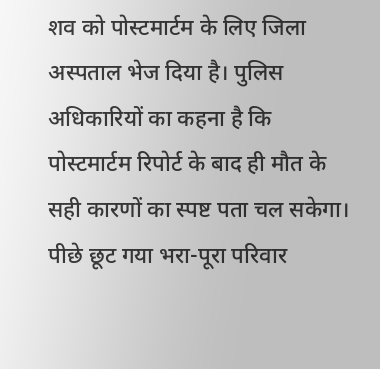शव को पोस्टमार्टम के लिए जिला अस्पताल भेज दिया है। पुलिस अधिकारियों का कहना है कि पोस्टमार्टम रिपोर्ट के बाद ही मौत के सही कारणों का स्पष्ट पता चल सकेगा।
पीछे छूट गया भरा-पूरा परिवार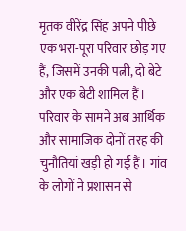मृतक वीरेंद्र सिंह अपने पीछे एक भरा-पूरा परिवार छोड़ गए हैं, जिसमें उनकी पत्नी, दो बेटे और एक बेटी शामिल हैं। परिवार के सामने अब आर्थिक और सामाजिक दोनों तरह की चुनौतियां खड़ी हो गई हैं। गांव के लोगों ने प्रशासन से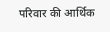परिवार की आर्थिक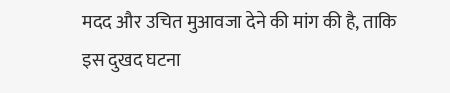मदद और उचित मुआवजा देने की मांग की है, ताकि इस दुखद घटना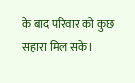के बाद परिवार को कुछ सहारा मिल सके।